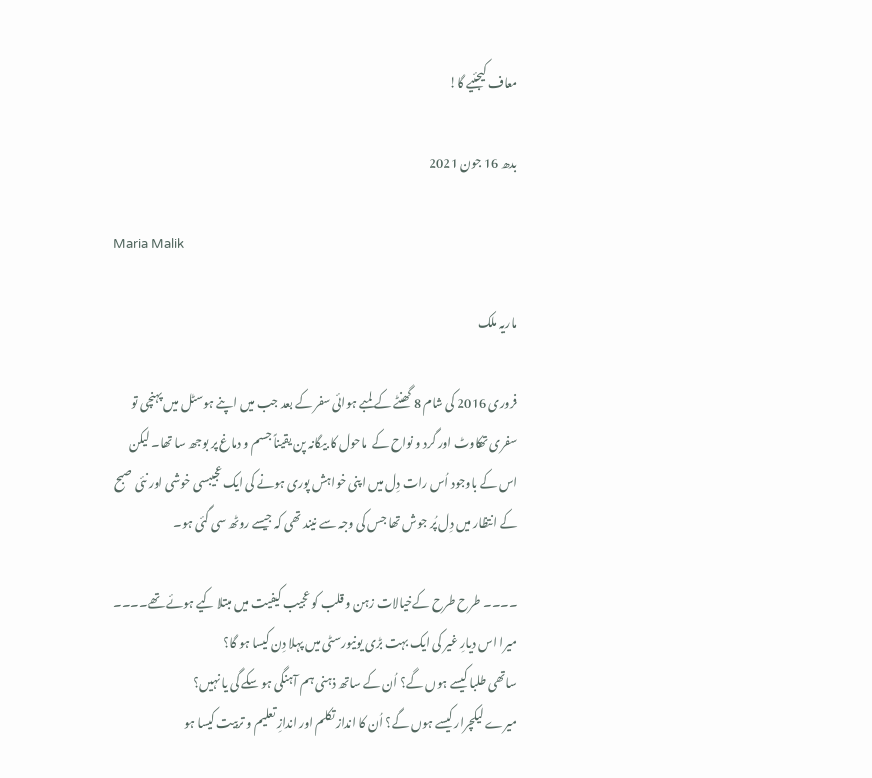معاف کیجئیے گا!

بدھ 16 جون 2021

Maria Malik

ماریہ ملک

فروری 2016 کی شام 8 گھنٹے کے لمبے ہوائی سفر کے بعد جب میں اپنے ہوسٹل میں پہنچی تو سفری تھکاوٹ اور گرد و نواح کے  ماحول کا بیگانہ پن یقیناً جسم و دماغ پر بوجھ سا تھا۔ لیکن اس کے باوجود اُس رات دِل میں اپنی خواہش پوری ہونے کی ایک عجیبسی خوشی اور نئی صبح کے انتظار میں دِل پُر جوش تھا جس کی وجہ سے نیند تھی کہ جیسے روٹھ سی گئی ہو۔

۔۔۔۔ طرح طرح کےخیالات زہن و قلب کو عجیب کیفیت میں مبتلا کیے ہوئے تھے۔۔۔۔
میرا اس دیارِ غیر کی ایک بہت بڑی یونیورسٹی میں پہلا دِن کیسا ہو گا؟
ساتھی طلبا کیسے ہوں گے؟ اُن کے ساتھ ذہنی ہم آہنگی ہو سکے گی یا نہیں؟
میرے لیکچرار کیسے ہوں گے؟ اُن کا انداز تکلم اور اندازِ تعلیم و تربیت کیسا ہو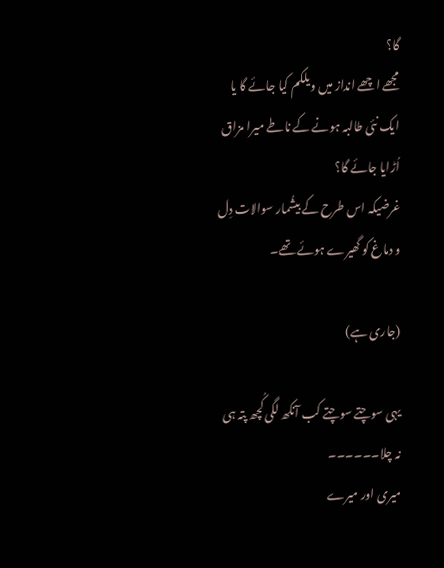گا؟
مجھے اچھے انداز میں ویلکم کیا جائے گا یا ایک نئی طالبہ ہونے کے ناطے میرا مزاق اُڑایا جائے گا؟
غرضیکہ اس طرح کے بیشُمار سوالات دِل و دماغ کو گھیرے ہوئے تھے۔

(جاری ہے)

یہی سوچتے سوچتے کب آنکھ لگی کُچھ پتہ ہی نہ چلا۔۔۔۔۔۔
میری اور میرے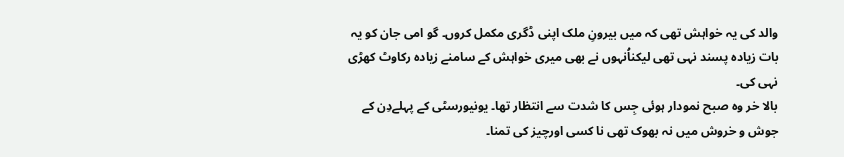والد کی یہ خواہش تھی کہ میں بیرونِ ملک اپنی ڈگری مکمل کروں۔ گو امی جان کو یہ بات زیادہ پسند نہی تھی لیکناُنہوں نے بھی میری خواہش کے سامنے زیادہ رکاوٹ کھڑی نہی کی۔
بالا خر وہ صبح نمودار ہوئی جِس کا شدت سے انتظار تھا۔ یونیورسٹی کے پہلےدِن کے جوش و خروش میں نہ بھوک تھی نا کسی اورچیز کی تمنا۔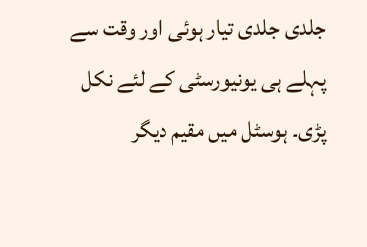جلدی جلدی تیار ہوئی اور وقت سے پہلے ہی یونیورسٹی کے لئے نکل پڑی۔ ہوسٹل میں مقیم دیگر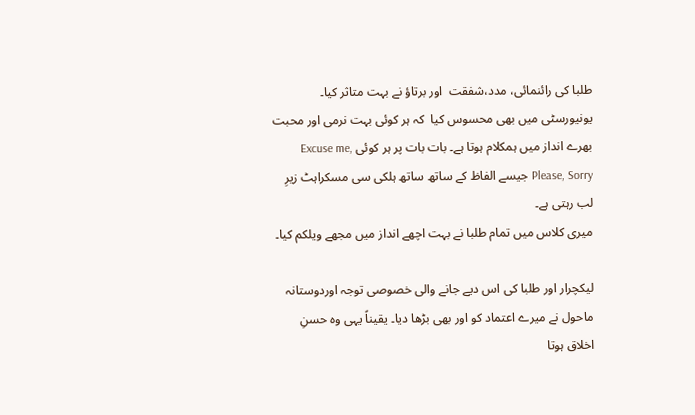طلبا کی رائنمائی، مدد،شفقت  اور برتاؤ نے بہت متاثر کیا۔
یونیورسٹی میں بھی محسوس کیا  کہ ہر کوئی بہت نرمی اور محبت بھرے انداز میں ہمکلام ہوتا ہے۔ بات بات پر ہر کوئی Excuse me, Please, Sorry جیسے الفاظ کے ساتھ ساتھ ہلکی سی مسکراہٹ زیرِ لب رہتی ہے۔
میری کلاس میں تمام طلبا نے بہت اچھے انداز میں مجھے ویلکم کیا۔

لیکچرار اور طلبا کی اس دیے جانے والی خصوصی توجہ اوردوستانہ ماحول نے میرے اعتماد کو اور بھی بڑھا دیا۔ یقیناً یہی وہ حسنِ اخلاق ہوتا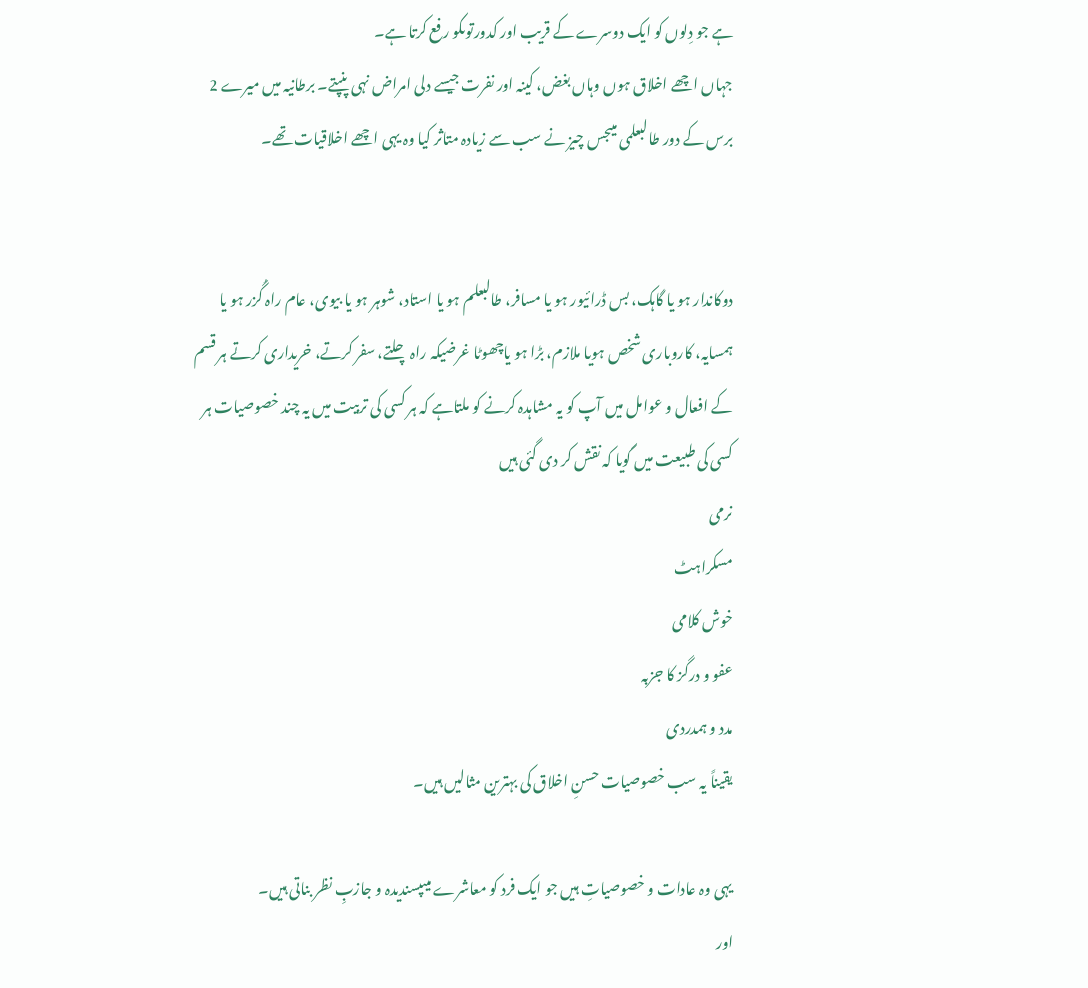ہے جو دِلوں کو ایک دوسرے کے قریب اور کدورتوںکو رفع کرتا ہے۔
جہاں اچھے اخلاق ہوں وہاں بغض، کینہ اور نفرت جیسے دلی امراض نہی پنپتے۔ برطانیہ میں میرے 2 برس کے دور طالبعلمی میںجس چیز نے سب سے زیادہ متاثر کیا وہ یہی اچھے اخلاقیات تھے۔


دوکاندار ہو یا گاہک، بس ڈرائیور ہو یا مسافر، طالبعلم ہو یا استاد، شوہر ہو یا بیوی، عام راہ گُزر ہو یا ہمسایہ، کاروباری شخص ہویا ملازم، بڑا ہو یاچھوٹا غرضیکہ راہ چلتے، سفر کرتے، خریداری کرتے ہر قسم کے افعال و عوامل میں آپ کو یہ مشاہدہ کرنے کو ملتاہے کہ ہر کسی کی تربیت میں یہ چند خصوصیات ہر کسی کی طبیعت میں گویا کہ نقش کر دی گئی ہیں
نرمی
مسکراہٹ
خوش کلامی
عفو و درگز کا جزبہ
مدد و ہمدردی
یقیناً یہ سب خصوصیات حسنِ اخلاق کی بہترین مثالیں ہیں۔

یہی وہ عادات و خصوصیاتِ ہیں جو ایک فرد کو معاشرے میںپسندیدہ و جازبِ نظر بناتی ہیں۔
اور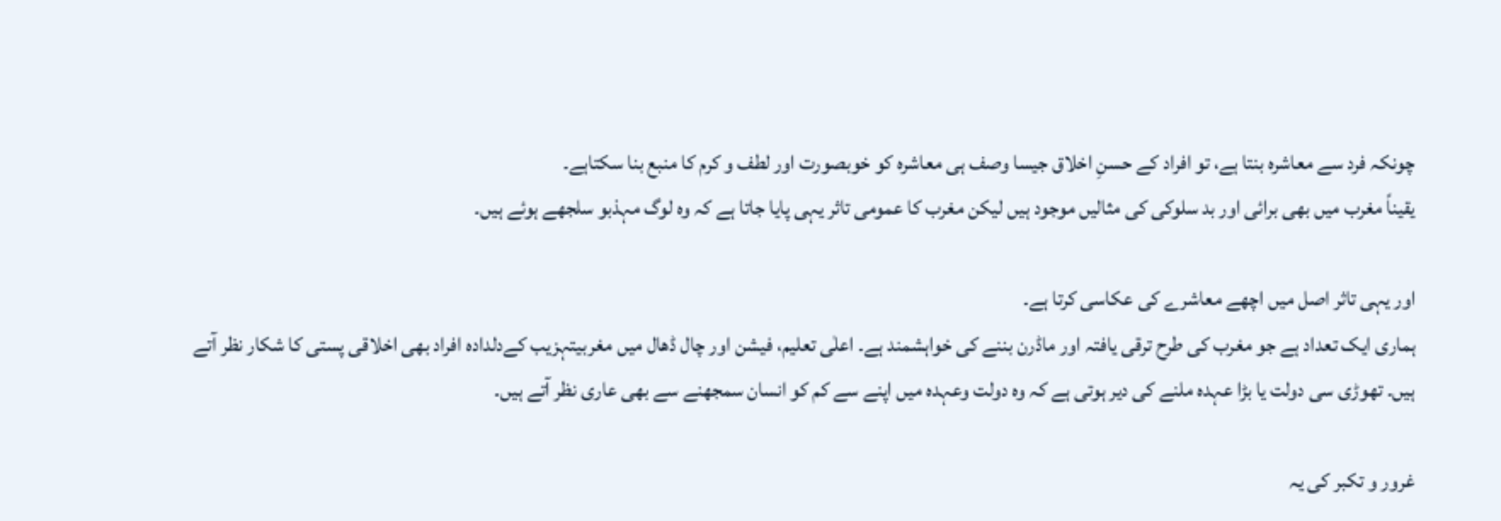چونکہ فرد سے معاشرہ بنتا ہے، تو افراد کے حسنِ اخلاق جیسا وصف ہی معاشرہ کو خوبصورت اور لطف و کرم کا منبع بنا سکتاہے۔
یقیناً مغرب میں بھی برائی اور بد سلوکی کی مثالیں موجود ہیں لیکن مغرب کا عمومی تاثر یہی پایا جاتا ہے کہ وہ لوگ مہذبو سلجھے ہوئے ہیں۔

اور یہی تاثر اصل میں اچھے معاشرے کی عکاسی کرتا ہے۔
ہماری ایک تعداد ہے جو مغرب کی طرح ترقی یافتہ اور ماڈرن بننے کی خواہشمند ہے۔ اعلٰی تعلیم، فیشن اور چال ڈھال میں مغربیتہزیب کےدلدادہ افراد بھی اخلاقی پستی کا شکار نظر آتے ہیں۔ تھوڑی سی دولت یا بڑا عہدہ ملنے کی دیر ہوتی ہے کہ وہ دولت وعہدہ میں اپنے سے کم کو انسان سمجھنے سے بھی عاری نظر آتے ہیں۔

غرور و تکبر کی یہ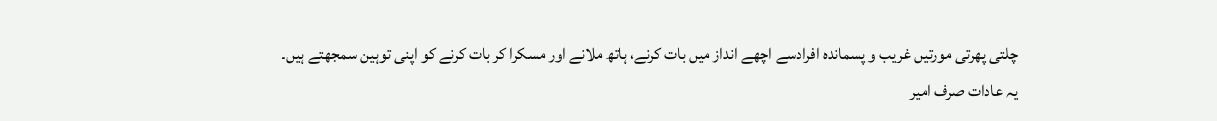چلتی پھرتی مورتیں غریب و پسماندہ افرادسے اچھے انداز میں بات کرنے، ہاتھ ملانے اور مسکرا کر بات کرنے کو اپنی توہین سمجھتے ہیں۔
یہ عادات صرف امیر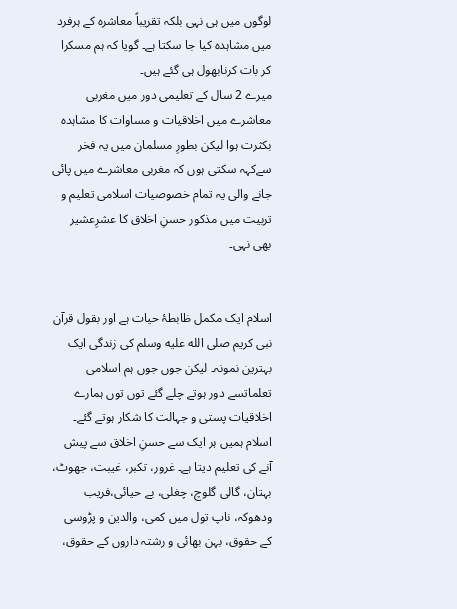لوگوں میں ہی نہی بلکہ تقریباً معاشرہ کے ہرفرد میں مشاہدہ کیا جا سکتا ہے۔ گویا کہ ہم مسکرا کر بات کرنابھول ہی گئے ہیں۔
میرے 2 سال کے تعلیمی دور میں مغربی معاشرے میں اخلاقیات و مساوات کا مشاہدہ بکثرت ہوا لیکن بطورِ مسلمان میں یہ فخر سےکہہ سکتی ہوں کہ مغربی معاشرے میں پائی جانے والی یہ تمام خصوصیات اسلامی تعلیم و تربیت میں مذکور حسنِ اخلاق کا عشرِعشیر بھی نہی۔


اسلام ایک مکمل ظابطۂ حیات ہے اور بقول قرآن نبی کریم صلى الله عليه وسلم کی زندگی ایک بہترین نمونہ۔ لیکن جوں جوں ہم اسلامی تعلماتسے دور ہوتے چلے گئے توں توں ہمارے اخلاقیات پستی و جہالت کا شکار ہوتے گئے۔
اسلام ہمیں ہر ایک سے حسنِ اخلاق سے پیش آنے کی تعلیم دیتا ہے۔ غرور، تکبر، غیبت، جھوٹ، بہتان، گالی گلوچ، چغلی، بے حیائی،فریب ودھوکہ، ناپ تول میں کمی، والدین و پڑوسی کے حقوق، بہن بھائی و رشتہ داروں کے حقوق،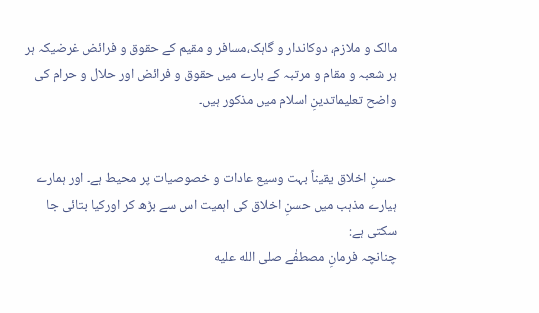مالک و ملازم، دوکاندار و گاہک،مسافر و مقیم کے حقوق و فرائض غرضیکہ ہر ہر شعبہ و مقام و مرتبہ کے بارے میں حقوق و فرائض اور حلال و حرام کی واضح تعلیماتدینِ اسلام میں مذکور ہیں۔


حسنِ اخلاق یقیناً بہت وسیع عادات و خصوصیات پر محیط ہے۔ اور ہمارے ہیارے مذہب میں حسنِ اخلاق کی اہمیت اس سے بڑھ کر اورکیا بتائی جا سکتی ہے:
چنانچہ فرمانِ مصطفٰے صلى الله عليه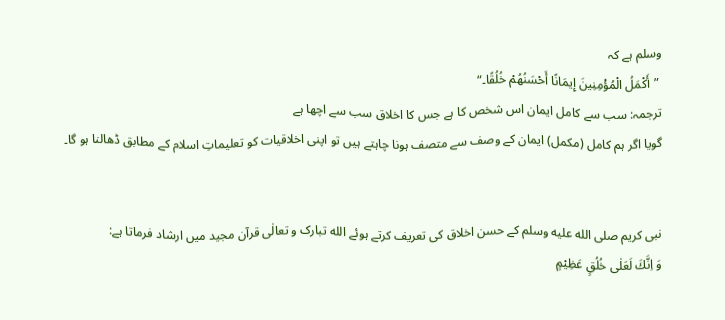وسلم ہے کہ
 ”أَكْمَلُ الْمُؤْمِنِينَ إِيمَانًا أَحْسَنُهُمْ خُلُقًا۔“
ترجمہ: سب سے کامل ایمان اس شخص کا ہے جس کا اخلاق سب سے اچھا ہے
گویا اگر ہم کامل (مکمل) ایمان کے وصف سے متصف ہونا چاہتے ہیں تو اپنی اخلاقیات کو تعلیماتِ اسلام کے مطابق ڈھالنا ہو گا۔


نبی کریم صلى الله عليه وسلم کے حسن اخلاق کی تعریف کرتے ہوئے الله تبارک و تعالٰی قرآن مجید میں ارشاد فرماتا ہے:
وَ اِنَّكَ لَعَلٰى خُلُقٍ عَظِیْمٍ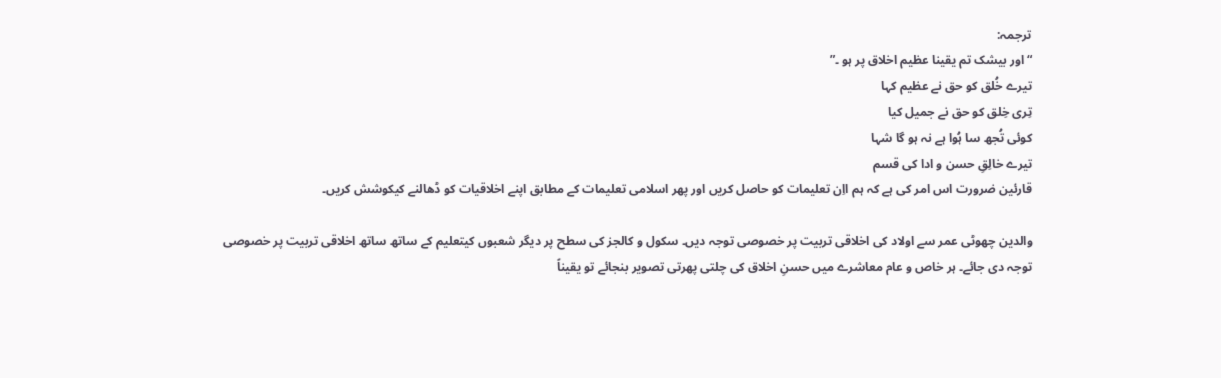ترجمہ:
“اور بیشک تم یقینا عظیم اخلاق پر ہو ۔”
تیرے خُلق کو حق نے عظیم کہا
تِری خِلق کو حق نے جمیل کیا
کوئی تُجھ سا ہُوا ہے نہ ہو گا شہا
تیرے خالِقِ حسن و ادا کی قسم
قارئین ضرورت اس امر کی ہے کہ ہم ااِن تعلیمات کو حاصل کریں اور پھر اسلامی تعلیمات کے مطابق اپنے اخلاقیات کو ڈھالنے کیکوشش کریں۔

والدین چھوٹی عمر سے اولاد کی اخلاقی تربیت پر خصوصی توجہ دیں۔ سکول و کالجز کی سطح پر دیگر شعبوں کیتعلیم کے ساتھ ساتھ اخلاقی تربیت پر خصوصی توجہ دی جائے۔ ہر خاص و عام معاشرے میں حسنِ اخلاق کی چلتی پھرتی تصویر بنجائے تو یقیناً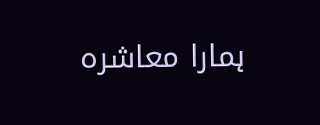ہمارا معاشرہ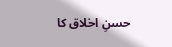حسنِ اخلاق کا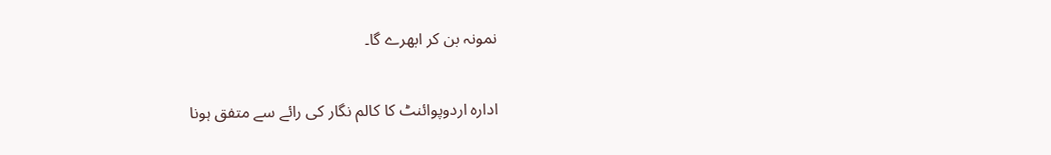نمونہ بن کر ابھرے گا۔

ادارہ اردوپوائنٹ کا کالم نگار کی رائے سے متفق ہونا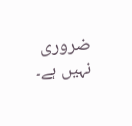ضروری نہیں ہے۔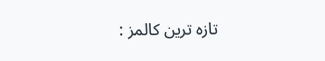تازہ ترین کالمز :